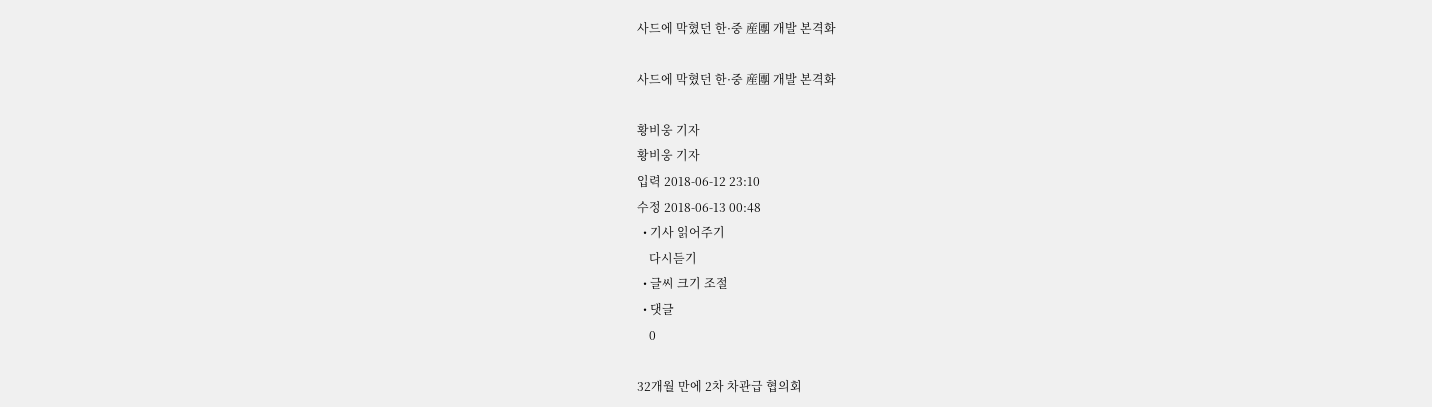사드에 막혔던 한·중 産團 개발 본격화

사드에 막혔던 한·중 産團 개발 본격화

황비웅 기자
황비웅 기자
입력 2018-06-12 23:10
수정 2018-06-13 00:48
  • 기사 읽어주기
    다시듣기
  • 글씨 크기 조절
  • 댓글
    0

32개월 만에 2차 차관급 협의회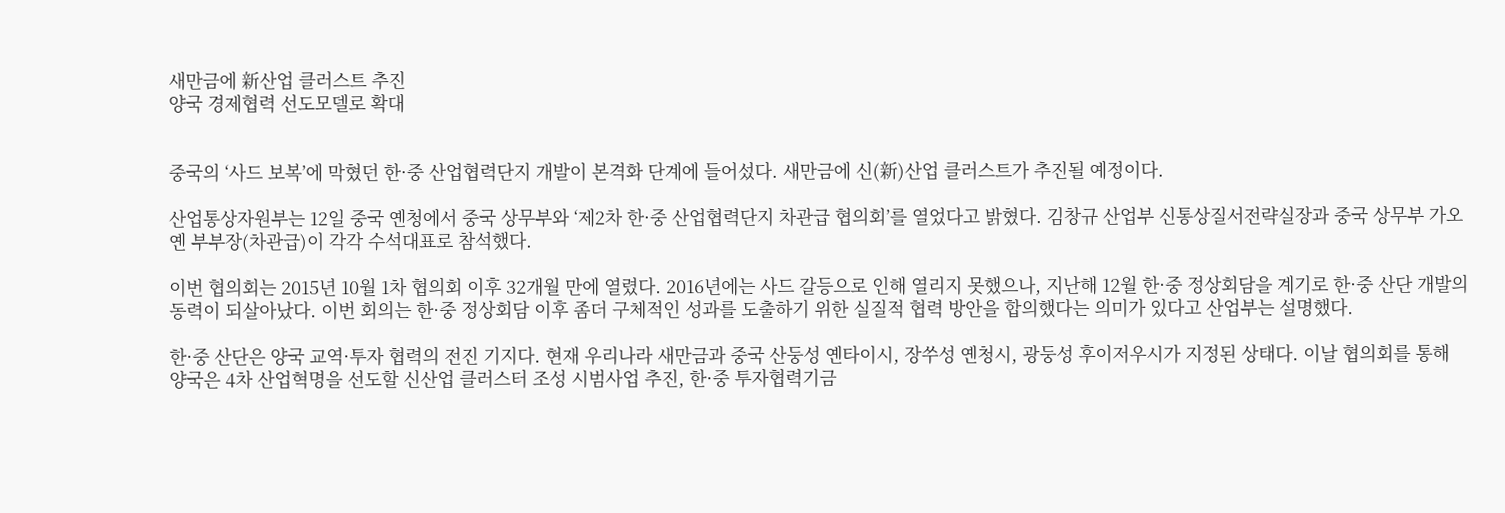새만금에 新산업 클러스트 추진
양국 경제협력 선도모델로 확대


중국의 ‘사드 보복’에 막혔던 한·중 산업협력단지 개발이 본격화 단계에 들어섰다. 새만금에 신(新)산업 클러스트가 추진될 예정이다.

산업통상자원부는 12일 중국 옌청에서 중국 상무부와 ‘제2차 한·중 산업협력단지 차관급 협의회’를 열었다고 밝혔다. 김창규 산업부 신통상질서전략실장과 중국 상무부 가오옌 부부장(차관급)이 각각 수석대표로 참석했다.

이번 협의회는 2015년 10월 1차 협의회 이후 32개월 만에 열렸다. 2016년에는 사드 갈등으로 인해 열리지 못했으나, 지난해 12월 한·중 정상회담을 계기로 한·중 산단 개발의 동력이 되살아났다. 이번 회의는 한·중 정상회담 이후 좀더 구체적인 성과를 도출하기 위한 실질적 협력 방안을 합의했다는 의미가 있다고 산업부는 설명했다.

한·중 산단은 양국 교역·투자 협력의 전진 기지다. 현재 우리나라 새만금과 중국 산둥성 옌타이시, 장쑤성 옌청시, 광둥성 후이저우시가 지정된 상태다. 이날 협의회를 통해 양국은 4차 산업혁명을 선도할 신산업 클러스터 조성 시범사업 추진, 한·중 투자협력기금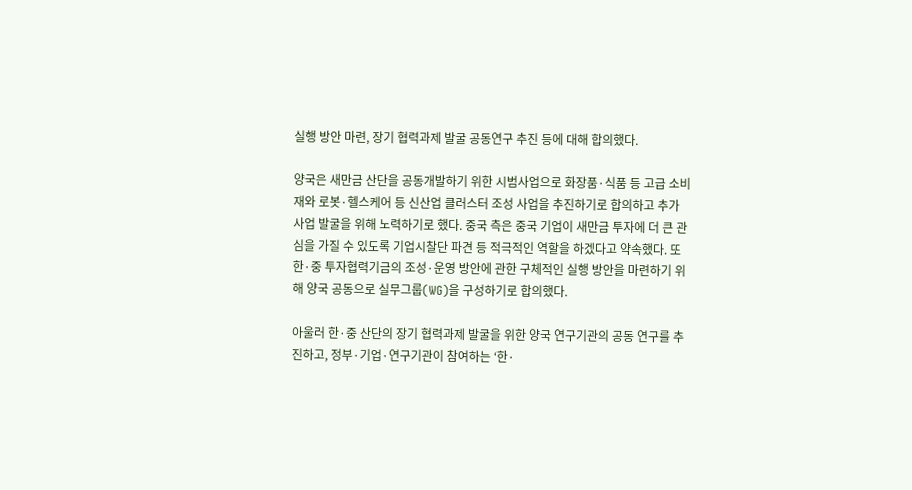실행 방안 마련, 장기 협력과제 발굴 공동연구 추진 등에 대해 합의했다.

양국은 새만금 산단을 공동개발하기 위한 시범사업으로 화장품·식품 등 고급 소비재와 로봇·헬스케어 등 신산업 클러스터 조성 사업을 추진하기로 합의하고 추가 사업 발굴을 위해 노력하기로 했다. 중국 측은 중국 기업이 새만금 투자에 더 큰 관심을 가질 수 있도록 기업시찰단 파견 등 적극적인 역할을 하겠다고 약속했다. 또 한·중 투자협력기금의 조성·운영 방안에 관한 구체적인 실행 방안을 마련하기 위해 양국 공동으로 실무그룹(WG)을 구성하기로 합의했다.

아울러 한·중 산단의 장기 협력과제 발굴을 위한 양국 연구기관의 공동 연구를 추진하고, 정부·기업·연구기관이 참여하는 ‘한·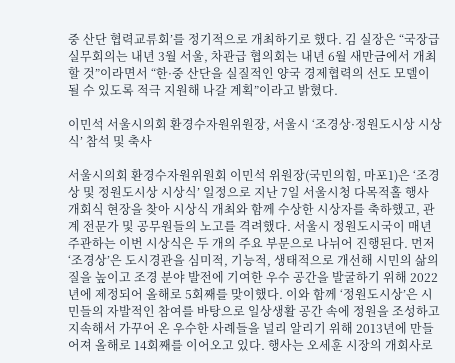중 산단 협력교류회’를 정기적으로 개최하기로 했다. 김 실장은 “국장급 실무회의는 내년 3월 서울, 차관급 협의회는 내년 6월 새만금에서 개최할 것”이라면서 “한·중 산단을 실질적인 양국 경제협력의 선도 모델이 될 수 있도록 적극 지원해 나갈 계획”이라고 밝혔다.

이민석 서울시의회 환경수자원위원장, 서울시 ‘조경상·정원도시상 시상식’ 참석 및 축사

서울시의회 환경수자원위원회 이민석 위원장(국민의힘, 마포1)은 ‘조경상 및 정원도시상 시상식’ 일정으로 지난 7일 서울시청 다목적홀 행사 개회식 현장을 찾아 시상식 개최와 함께 수상한 시상자를 축하했고, 관계 전문가 및 공무원들의 노고를 격려했다. 서울시 정원도시국이 매년 주관하는 이번 시상식은 두 개의 주요 부문으로 나뉘어 진행된다. 먼저 ‘조경상’은 도시경관을 심미적, 기능적, 생태적으로 개선해 시민의 삶의 질을 높이고 조경 분야 발전에 기여한 우수 공간을 발굴하기 위해 2022년에 제정되어 올해로 5회째를 맞이했다. 이와 함께 ‘정원도시상’은 시민들의 자발적인 참여를 바탕으로 일상생활 공간 속에 정원을 조성하고 지속해서 가꾸어 온 우수한 사례들을 널리 알리기 위해 2013년에 만들어져 올해로 14회째를 이어오고 있다. 행사는 오세훈 시장의 개회사로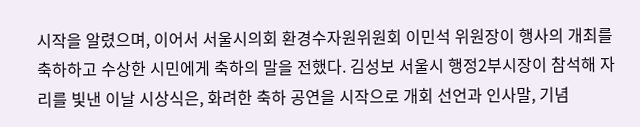시작을 알렸으며, 이어서 서울시의회 환경수자원위원회 이민석 위원장이 행사의 개최를 축하하고 수상한 시민에게 축하의 말을 전했다. 김성보 서울시 행정2부시장이 참석해 자리를 빛낸 이날 시상식은, 화려한 축하 공연을 시작으로 개회 선언과 인사말, 기념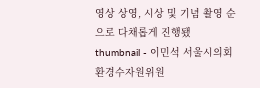영상 상영, 시상 및 기념 촬영 순으로 다채롭게 진행됐
thumbnail - 이민석 서울시의회 환경수자원위원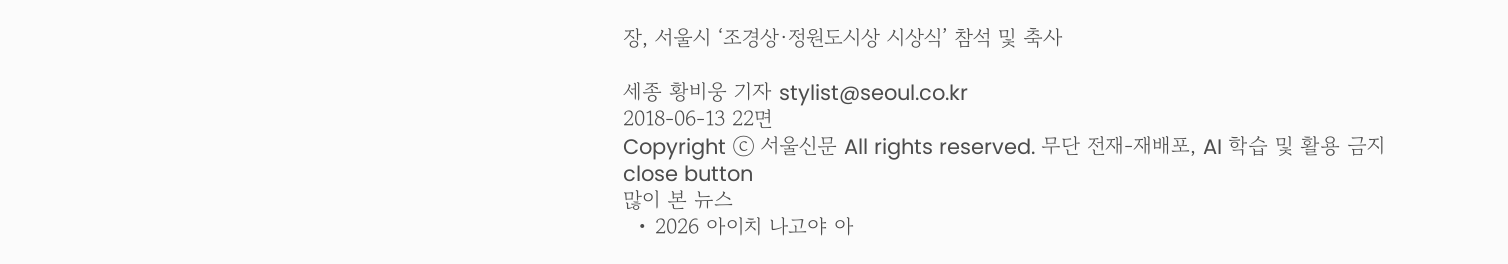장, 서울시 ‘조경상·정원도시상 시상식’ 참석 및 축사

세종 황비웅 기자 stylist@seoul.co.kr
2018-06-13 22면
Copyright ⓒ 서울신문 All rights reserved. 무단 전재-재배포, AI 학습 및 활용 금지
close button
많이 본 뉴스
  • 2026 아이치 나고야 아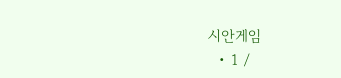시안게임
  • 1 /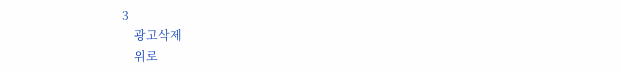3
    광고삭제
    위로